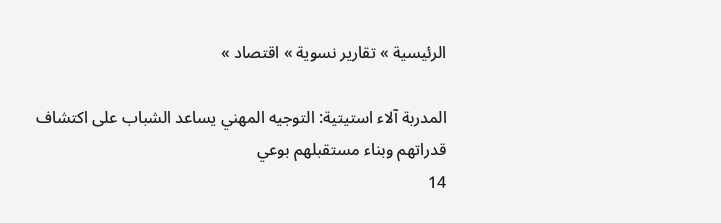الرئيسية » تقارير نسوية » اقتصاد »

المدربة آلاء استيتية: التوجيه المهني يساعد الشباب على اكتشاف قدراتهم وبناء مستقبلهم بوعي
14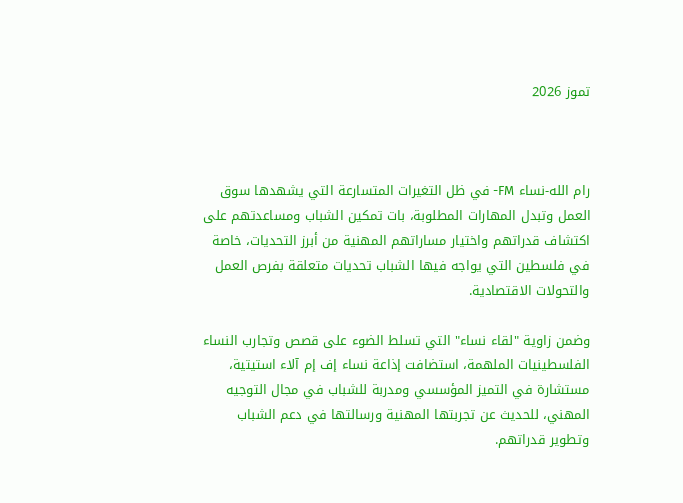تموز 2026



رام الله-نساء FM- في ظل التغيرات المتسارعة التي يشهدها سوق العمل وتبدل المهارات المطلوبة، بات تمكين الشباب ومساعدتهم على اكتشاف قدراتهم واختيار مساراتهم المهنية من أبرز التحديات، خاصة في فلسطين التي يواجه فيها الشباب تحديات متعلقة بفرص العمل والتحولات الاقتصادية.

وضمن زاوية "لقاء نساء" التي تسلط الضوء على قصص وتجارب النساء الفلسطينيات الملهمة، استضافت إذاعة نساء إف إم آلاء استيتية، مستشارة في التميز المؤسسي ومدربة للشباب في مجال التوجيه المهني، للحديث عن تجربتها المهنية ورسالتها في دعم الشباب وتطوير قدراتهم.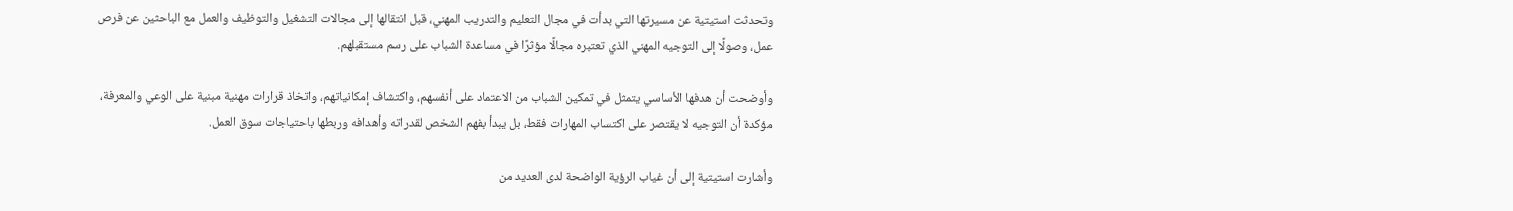وتحدثت استيتية عن مسيرتها التي بدأت في مجال التعليم والتدريب المهني، قبل انتقالها إلى مجالات التشغيل والتوظيف والعمل مع الباحثين عن فرص عمل، وصولًا إلى التوجيه المهني الذي تعتبره مجالًا مؤثرًا في مساعدة الشباب على رسم مستقبلهم.

وأوضحت أن هدفها الأساسي يتمثل في تمكين الشباب من الاعتماد على أنفسهم، واكتشاف إمكانياتهم، واتخاذ قرارات مهنية مبنية على الوعي والمعرفة، مؤكدة أن التوجيه لا يقتصر على اكتساب المهارات فقط، بل يبدأ بفهم الشخص لقدراته وأهدافه وربطها باحتياجات سوق العمل.

وأشارت استيتية إلى أن غياب الرؤية الواضحة لدى العديد من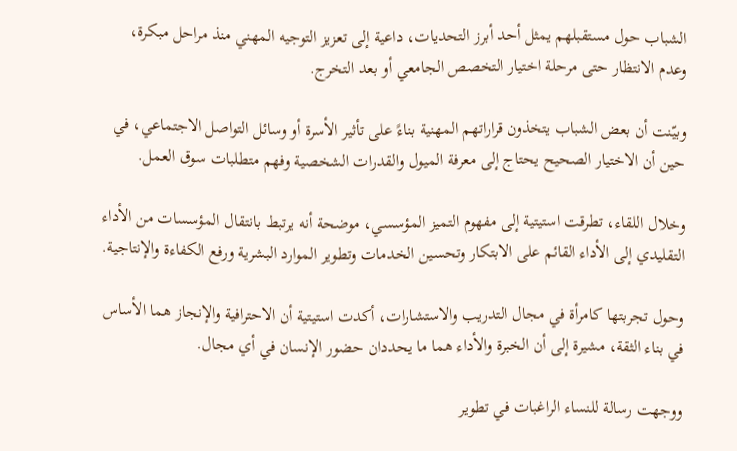الشباب حول مستقبلهم يمثل أحد أبرز التحديات، داعية إلى تعزيز التوجيه المهني منذ مراحل مبكرة، وعدم الانتظار حتى مرحلة اختيار التخصص الجامعي أو بعد التخرج.

وبيّنت أن بعض الشباب يتخذون قراراتهم المهنية بناءً على تأثير الأسرة أو وسائل التواصل الاجتماعي، في حين أن الاختيار الصحيح يحتاج إلى معرفة الميول والقدرات الشخصية وفهم متطلبات سوق العمل.

وخلال اللقاء، تطرقت استيتية إلى مفهوم التميز المؤسسي، موضحة أنه يرتبط بانتقال المؤسسات من الأداء التقليدي إلى الأداء القائم على الابتكار وتحسين الخدمات وتطوير الموارد البشرية ورفع الكفاءة والإنتاجية.

وحول تجربتها كامرأة في مجال التدريب والاستشارات، أكدت استيتية أن الاحترافية والإنجاز هما الأساس في بناء الثقة، مشيرة إلى أن الخبرة والأداء هما ما يحددان حضور الإنسان في أي مجال.

ووجهت رسالة للنساء الراغبات في تطوير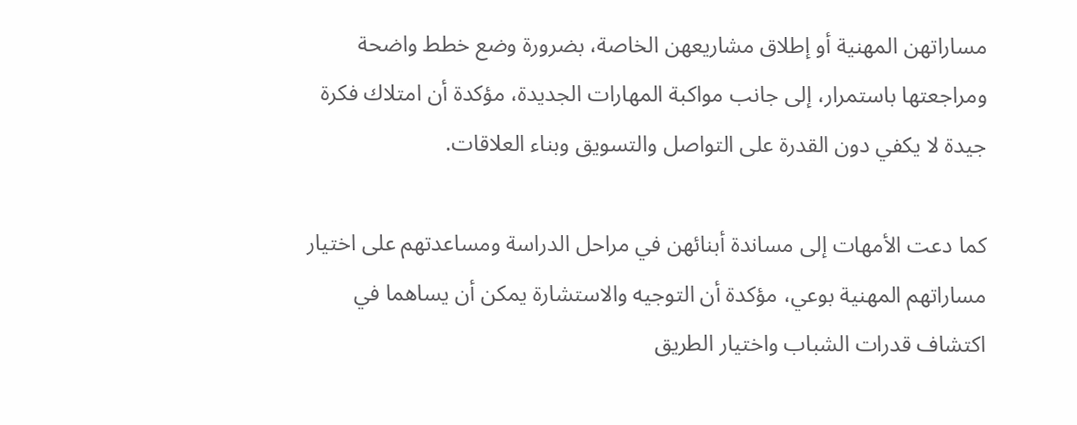مساراتهن المهنية أو إطلاق مشاريعهن الخاصة، بضرورة وضع خطط واضحة ومراجعتها باستمرار، إلى جانب مواكبة المهارات الجديدة، مؤكدة أن امتلاك فكرة جيدة لا يكفي دون القدرة على التواصل والتسويق وبناء العلاقات.

كما دعت الأمهات إلى مساندة أبنائهن في مراحل الدراسة ومساعدتهم على اختيار مساراتهم المهنية بوعي، مؤكدة أن التوجيه والاستشارة يمكن أن يساهما في اكتشاف قدرات الشباب واختيار الطريق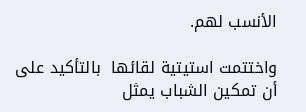الأنسب لهم.

واختتمت استيتية لقائها  بالتأكيد على أن تمكين الشباب يمثل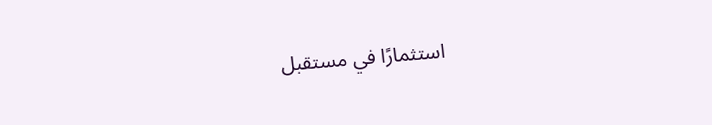استثمارًا في مستقبل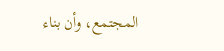المجتمع، وأن بناء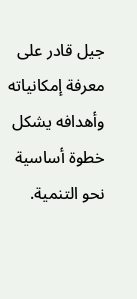جيل قادر على معرفة إمكانياته وأهدافه يشكل خطوة أساسية نحو التنمية.